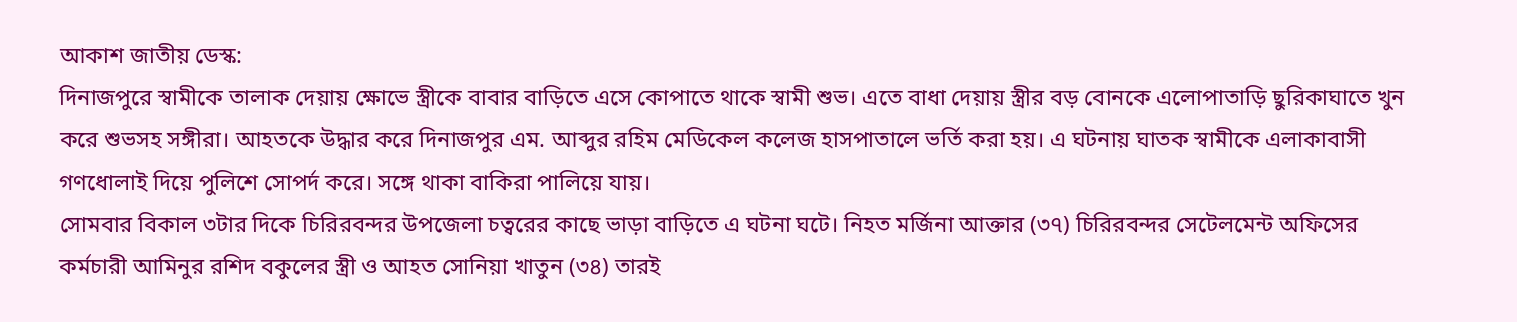আকাশ জাতীয় ডেস্ক:
দিনাজপুরে স্বামীকে তালাক দেয়ায় ক্ষোভে স্ত্রীকে বাবার বাড়িতে এসে কোপাতে থাকে স্বামী শুভ। এতে বাধা দেয়ায় স্ত্রীর বড় বোনকে এলোপাতাড়ি ছুরিকাঘাতে খুন করে শুভসহ সঙ্গীরা। আহতকে উদ্ধার করে দিনাজপুর এম. আব্দুর রহিম মেডিকেল কলেজ হাসপাতালে ভর্তি করা হয়। এ ঘটনায় ঘাতক স্বামীকে এলাকাবাসী গণধোলাই দিয়ে পুলিশে সোপর্দ করে। সঙ্গে থাকা বাকিরা পালিয়ে যায়।
সোমবার বিকাল ৩টার দিকে চিরিরবন্দর উপজেলা চত্বরের কাছে ভাড়া বাড়িতে এ ঘটনা ঘটে। নিহত মর্জিনা আক্তার (৩৭) চিরিরবন্দর সেটেলমেন্ট অফিসের কর্মচারী আমিনুর রশিদ বকুলের স্ত্রী ও আহত সোনিয়া খাতুন (৩৪) তারই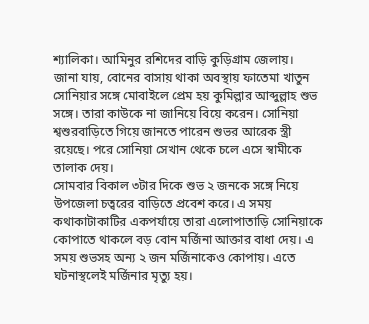শ্যালিকা। আমিনুর রশিদের বাড়ি কুড়িগ্রাম জেলায়।
জানা যায়, বোনের বাসায় থাকা অবস্থায় ফাতেমা খাতুন সোনিয়ার সঙ্গে মোবাইলে প্রেম হয় কুমিল্লার আব্দুল্লাহ শুভ সঙ্গে। তারা কাউকে না জানিয়ে বিয়ে করেন। সোনিয়া শ্বশুরবাড়িতে গিয়ে জানতে পারেন শুভর আরেক স্ত্রী রয়েছে। পরে সোনিয়া সেখান থেকে চলে এসে স্বামীকে তালাক দেয়।
সোমবার বিকাল ৩টার দিকে শুভ ২ জনকে সঙ্গে নিয়ে উপজেলা চত্বরের বাড়িতে প্রবেশ করে। এ সময় কথাকাটাকাটির একপর্যায়ে তারা এলোপাতাড়ি সোনিয়াকে কোপাতে থাকলে বড় বোন মর্জিনা আক্তার বাধা দেয়। এ সময় শুভসহ অন্য ২ জন মর্জিনাকেও কোপায়। এতে ঘটনাস্থলেই মর্জিনার মৃত্যু হয়।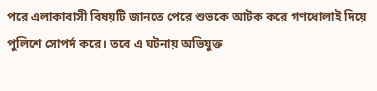পরে এলাকাবাসী বিষয়টি জানতে পেরে শুভকে আটক করে গণধোলাই দিয়ে পুলিশে সোপর্দ করে। তবে এ ঘটনায় অভিযুক্ত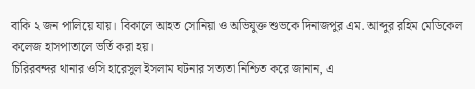বাকি ২ জন পালিয়ে যায়। বিকালে আহত সোনিয়া ও অভিযুক্ত শুভকে দিনাজপুর এম. আব্দুর রহিম মেডিকেল কলেজ হাসপাতালে ভর্তি করা হয়।
চিরিরবন্দর থানার ওসি হারেসুল ইসলাম ঘটনার সত্যতা নিশ্চিত করে জানান, এ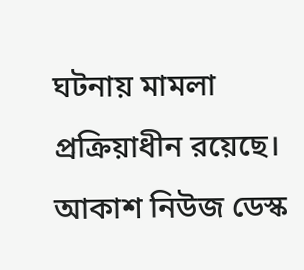ঘটনায় মামলা প্রক্রিয়াধীন রয়েছে।
আকাশ নিউজ ডেস্ক